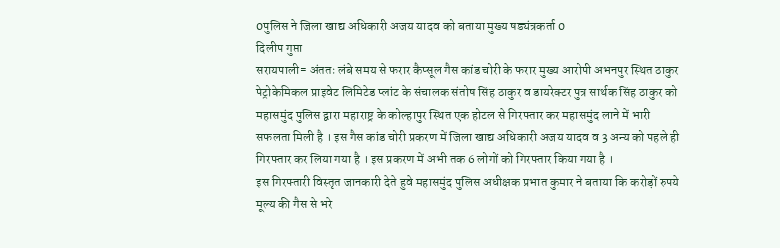0पुलिस ने जिला खाद्य अधिकारी अजय यादव को बताया मुख्य षड्यंत्रकर्ता 0
दिलीप गुप्ता
सरायपाली= अंततः लंबे समय से फरार कैप्सूल गैस कांड चोरी के फरार मुख्य आरोपी अभनपुर स्थित ठाकुर पेट्रोकेमिकल प्राइवेट लिमिटेड प्लांट के संचालक संतोष सिंह ठाकुर व डायरेक्टर पुत्र सार्थक सिंह ठाकुर को महासमुंद पुलिस द्वारा महाराष्ट्र के कोल्हापुर स्थित एक होटल से गिरफ्तार कर महासमुंद लाने में भारी सफलता मिली है । इस गैस कांड चोरी प्रकरण में जिला खाद्य अधिकारी अजय यादव व 3 अन्य को पहले ही गिरफ्तार कर लिया गया है । इस प्रकरण में अभी तक 6 लोगों को गिरफ्तार किया गया है ।
इस गिरफ्तारी विस्तृत जानकारी देते हुवे महासमुंद पुलिस अधीक्षक प्रभात कुमार ने बताया कि करोड़ों रुपये मूल्य की गैस से भरे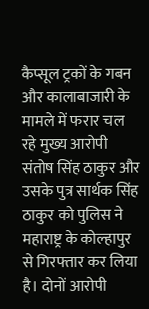कैप्सूल ट्रकों के गबन और कालाबाजारी के मामले में फरार चल रहे मुख्य आरोपी संतोष सिंह ठाकुर और उसके पुत्र सार्थक सिंह ठाकुर को पुलिस ने महाराष्ट्र के कोल्हापुर से गिरफ्तार कर लिया है। दोनों आरोपी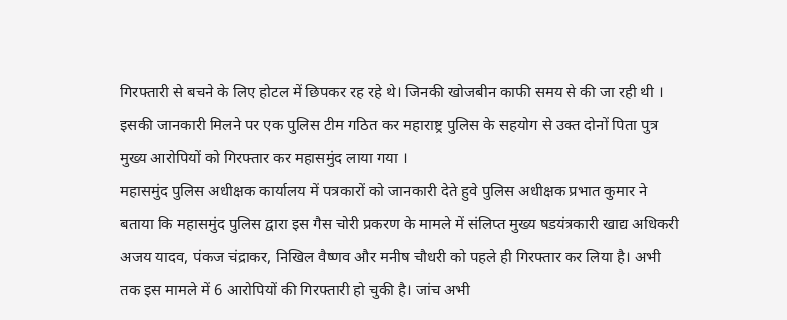गिरफ्तारी से बचने के लिए होटल में छिपकर रह रहे थे। जिनकी खोजबीन काफी समय से की जा रही थी । इसकी जानकारी मिलने पर एक पुलिस टीम गठित कर महाराष्ट्र पुलिस के सहयोग से उक्त दोनों पिता पुत्र मुख्य आरोपियों को गिरफ्तार कर महासमुंद लाया गया ।
महासमुंद पुलिस अधीक्षक कार्यालय में पत्रकारों को जानकारी देते हुवे पुलिस अधीक्षक प्रभात कुमार ने बताया कि महासमुंद पुलिस द्वारा इस गैस चोरी प्रकरण के मामले में संलिप्त मुख्य षडयंत्रकारी खाद्य अधिकरी अजय यादव, पंकज चंद्राकर, निखिल वैष्णव और मनीष चौधरी को पहले ही गिरफ्तार कर लिया है। अभी तक इस मामले में 6 आरोपियों की गिरफ्तारी हो चुकी है। जांच अभी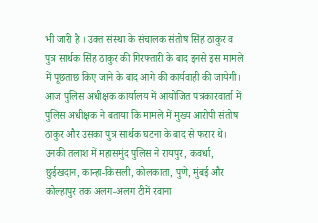भी जारी है । उक्त संस्था के संचालक संतोष सिंह ठाकुर व पुत्र सार्थक सिंह ठाकुर की गिरफ्तारी के बाद इनसे इस मामले में पूछताछ किए जाने के बाद आगे की कार्यवाही की जायेगी।
आज पुलिस अधीक्षक कार्यालय में आयोजित पत्रकारवार्ता में पुलिस अधीक्षक ने बताया कि मामले में मुख्य आरोपी संतोष ठाकुर और उसका पुत्र सार्थक घटना के बाद से फरार थे। उनकी तलाश में महासमुंद पुलिस ने रायपुर, कवर्धा, छुईखदान, कान्हा-किसली, कोलकाता, पुणे, मुंबई और कोल्हापुर तक अलग-अलग टीमें रवाना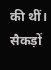की थीं। सैकड़ों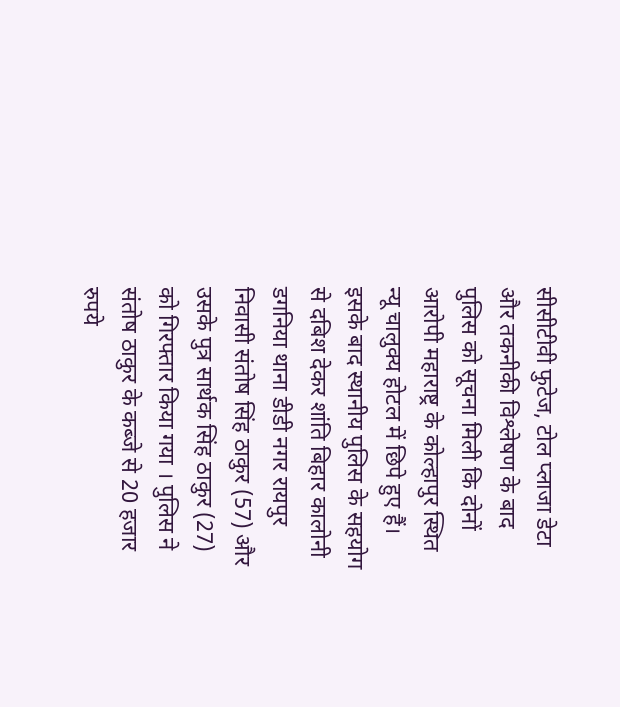सीसीटीवी फुटेज, टोल प्लाजा डेटा और तकनीकी विश्लेषण के बाद पुलिस को सूचना मिली कि दोनों आरोपी महाराष्ट्र के कोल्हापुर स्थित न्यू चालुक्य होटल में छिपे हुए हैं। इसके बाद स्थानीय पुलिस के सहयोग से दबिश देकर शांति बिहार कालोनी डगनिया थाना डीडी नगर रायपुर निवासी संतोष सिंह ठाकुर (57) और उसके पुत्र सार्थक सिंह ठाकुर (27) को गिरफ्तार किया गया । पुलिस ने संतोष ठाकुर के कब्जे से 20 हजार रुपये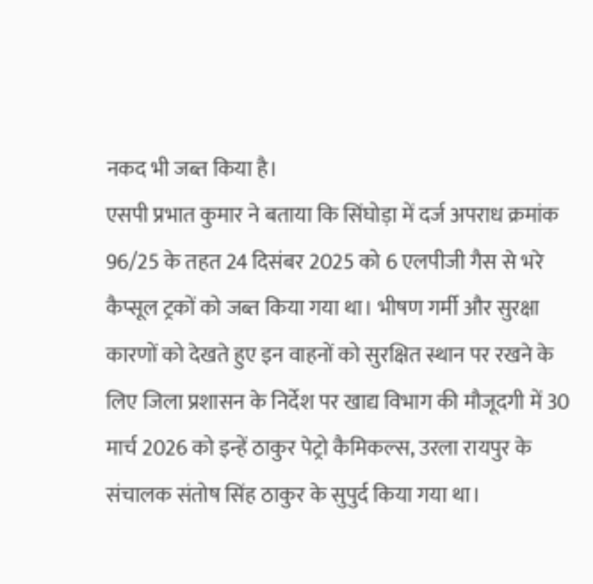नकद भी जब्त किया है।
एसपी प्रभात कुमार ने बताया कि सिंघोड़ा में दर्ज अपराध क्रमांक 96/25 के तहत 24 दिसंबर 2025 को 6 एलपीजी गैस से भरे कैप्सूल ट्रकों को जब्त किया गया था। भीषण गर्मी और सुरक्षा कारणों को देखते हुए इन वाहनों को सुरक्षित स्थान पर रखने के लिए जिला प्रशासन के निर्देश पर खाद्य विभाग की मौजूदगी में 30 मार्च 2026 को इन्हें ठाकुर पेट्रो कैमिकल्स, उरला रायपुर के संचालक संतोष सिंह ठाकुर के सुपुर्द किया गया था।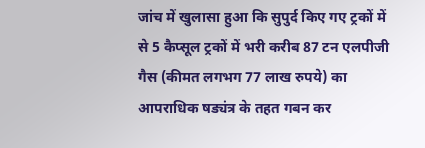जांच में खुलासा हुआ कि सुपुर्द किए गए ट्रकों में से 5 कैप्सूल ट्रकों में भरी करीब 87 टन एलपीजी गैस (कीमत लगभग 77 लाख रुपये) का आपराधिक षड्यंत्र के तहत गबन कर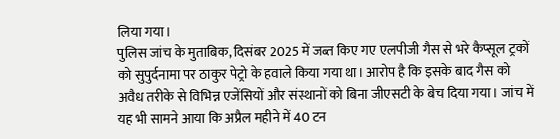लिया गया।
पुलिस जांच के मुताबिक, दिसंबर 2025 में जब्त किए गए एलपीजी गैस से भरे कैप्सूल ट्रकों को सुपुर्दनामा पर ठाकुर पेट्रो के हवाले किया गया था। आरोप है कि इसके बाद गैस को अवैध तरीके से विभिन्न एजेंसियों और संस्थानों को बिना जीएसटी के बेच दिया गया। जांच में यह भी सामने आया कि अप्रैल महीने में 40 टन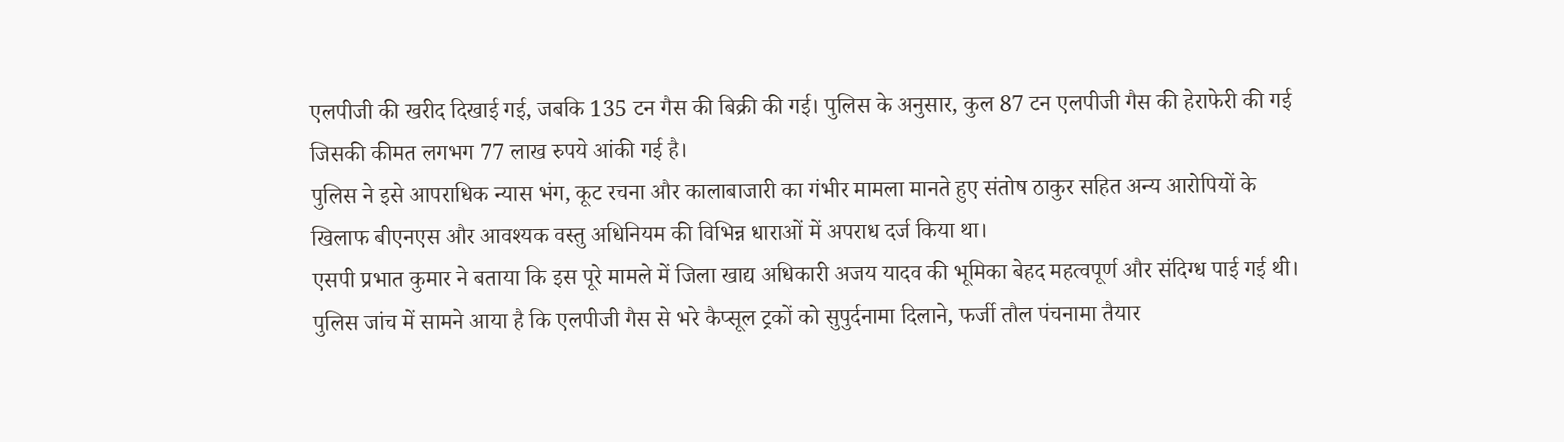एलपीजी की खरीद दिखाई गई, जबकि 135 टन गैस की बिक्री की गई। पुलिस के अनुसार, कुल 87 टन एलपीजी गैस की हेराफेरी की गई जिसकी कीमत लगभग 77 लाख रुपये आंकी गई है।
पुलिस ने इसे आपराधिक न्यास भंग, कूट रचना और कालाबाजारी का गंभीर मामला मानते हुए संतोष ठाकुर सहित अन्य आरोपियों के खिलाफ बीएनएस और आवश्यक वस्तु अधिनियम की विभिन्न धाराओं में अपराध दर्ज किया था।
एसपी प्रभात कुमार ने बताया कि इस पूरे मामले में जिला खाद्य अधिकारी अजय यादव की भूमिका बेहद महत्वपूर्ण और संदिग्ध पाई गई थी। पुलिस जांच में सामने आया है कि एलपीजी गैस से भरे कैप्सूल ट्रकों को सुपुर्दनामा दिलाने, फर्जी तौल पंचनामा तैयार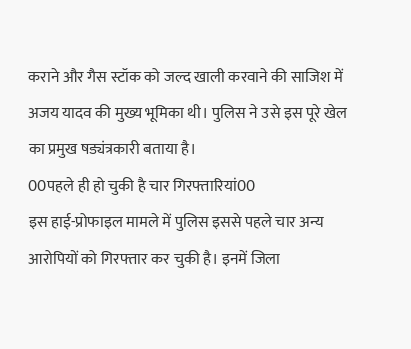कराने और गैस स्टॉक को जल्द खाली करवाने की साजिश में अजय यादव की मुख्य भूमिका थी। पुलिस ने उसे इस पूरे खेल का प्रमुख षड्यंत्रकारी बताया है।
00पहले ही हो चुकी है चार गिरफ्तारियां00
इस हाई-प्रोफाइल मामले में पुलिस इससे पहले चार अन्य आरोपियों को गिरफ्तार कर चुकी है। इनमें जिला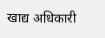खाद्य अधिकारी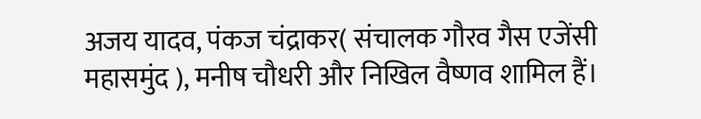अजय यादव, पंकज चंद्राकर( संचालक गौरव गैस एजेंसी महासमुंद ), मनीष चौधरी और निखिल वैष्णव शामिल हैं।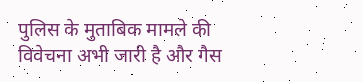पुलिस के मुताबिक मामले की विवेचना अभी जारी है और गैस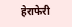हेराफेरी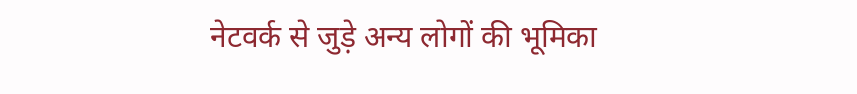नेटवर्क से जुड़े अन्य लोगों की भूमिका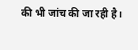की भी जांच की जा रही है।